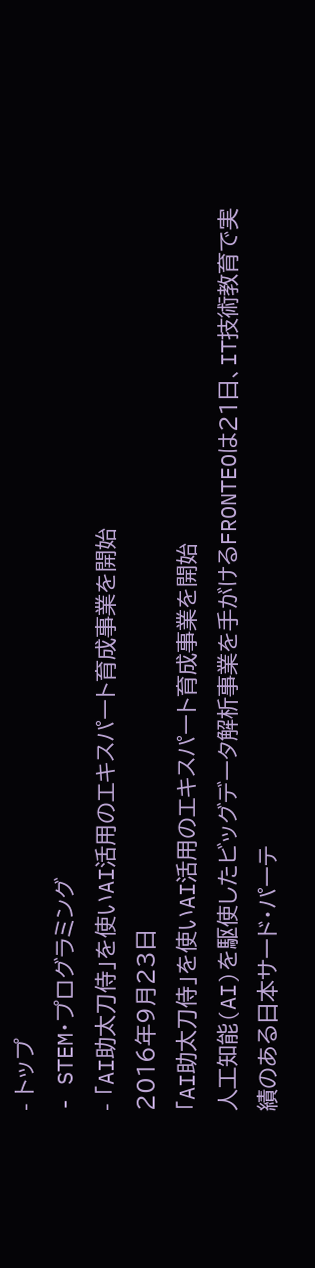- トップ
- STEM・プログラミング
- 「AI助太刀侍」を使いAI活用のエキスパート育成事業を開始
2016年9月23日
「AI助太刀侍」を使いAI活用のエキスパート育成事業を開始
人工知能(AI)を駆使したビッグデータ解析事業を手がけるFRONTEOは21日、IT技術教育で実績のある日本サード・パーテ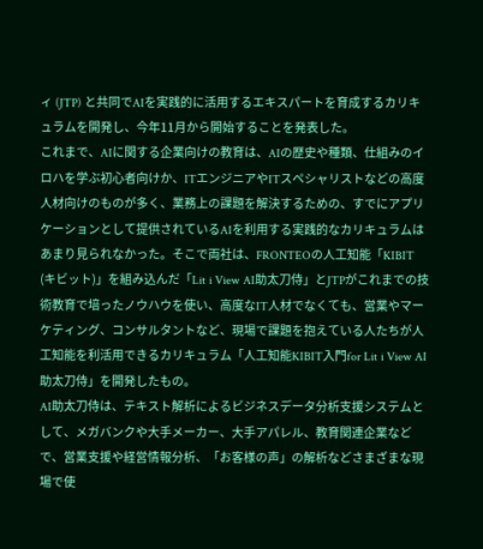ィ (JTP) と共同でAIを実践的に活用するエキスパートを育成するカリキュラムを開発し、今年11月から開始することを発表した。
これまで、AIに関する企業向けの教育は、AIの歴史や種類、仕組みのイロハを学ぶ初心者向けか、ITエンジニアやITスペシャリストなどの高度人材向けのものが多く、業務上の課題を解決するための、すでにアプリケーションとして提供されているAIを利用する実践的なカリキュラムはあまり見られなかった。そこで両社は、FRONTEOの人工知能「KIBIT (キビット)」を組み込んだ「Lit i View AI助太刀侍」とJTPがこれまでの技術教育で培ったノウハウを使い、高度なIT人材でなくても、営業やマーケティング、コンサルタントなど、現場で課題を抱えている人たちが人工知能を利活用できるカリキュラム「人工知能KIBIT入門for Lit i View AI助太刀侍」を開発したもの。
AI助太刀侍は、テキスト解析によるビジネスデータ分析支援システムとして、メガバンクや大手メーカー、大手アパレル、教育関連企業などで、営業支援や経営情報分析、「お客様の声」の解析などさまざまな現場で使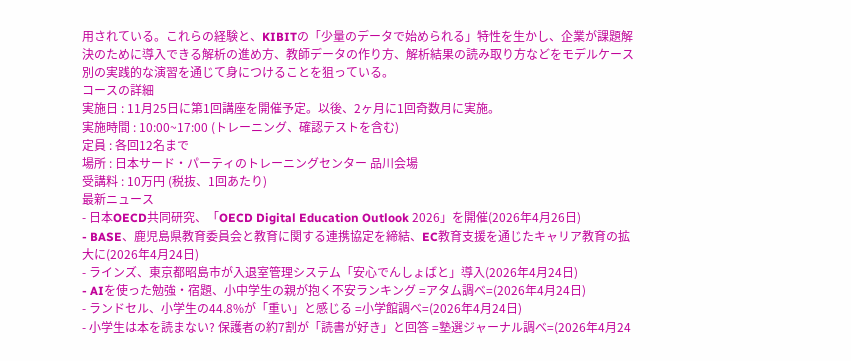用されている。これらの経験と、KIBITの「少量のデータで始められる」特性を生かし、企業が課題解決のために導入できる解析の進め方、教師データの作り方、解析結果の読み取り方などをモデルケース別の実践的な演習を通じて身につけることを狙っている。
コースの詳細
実施日 : 11月25日に第1回講座を開催予定。以後、2ヶ月に1回奇数月に実施。
実施時間 : 10:00~17:00 (トレーニング、確認テストを含む)
定員 : 各回12名まで
場所 : 日本サード・パーティのトレーニングセンター 品川会場
受講料 : 10万円 (税抜、1回あたり)
最新ニュース
- 日本OECD共同研究、「OECD Digital Education Outlook 2026」を開催(2026年4月26日)
- BASE、鹿児島県教育委員会と教育に関する連携協定を締結、EC教育支援を通じたキャリア教育の拡大に(2026年4月24日)
- ラインズ、東京都昭島市が入退室管理システム「安心でんしょばと」導入(2026年4月24日)
- AIを使った勉強・宿題、小中学生の親が抱く不安ランキング =アタム調べ=(2026年4月24日)
- ランドセル、小学生の44.8%が「重い」と感じる =小学館調べ=(2026年4月24日)
- 小学生は本を読まない? 保護者の約7割が「読書が好き」と回答 =塾選ジャーナル調べ=(2026年4月24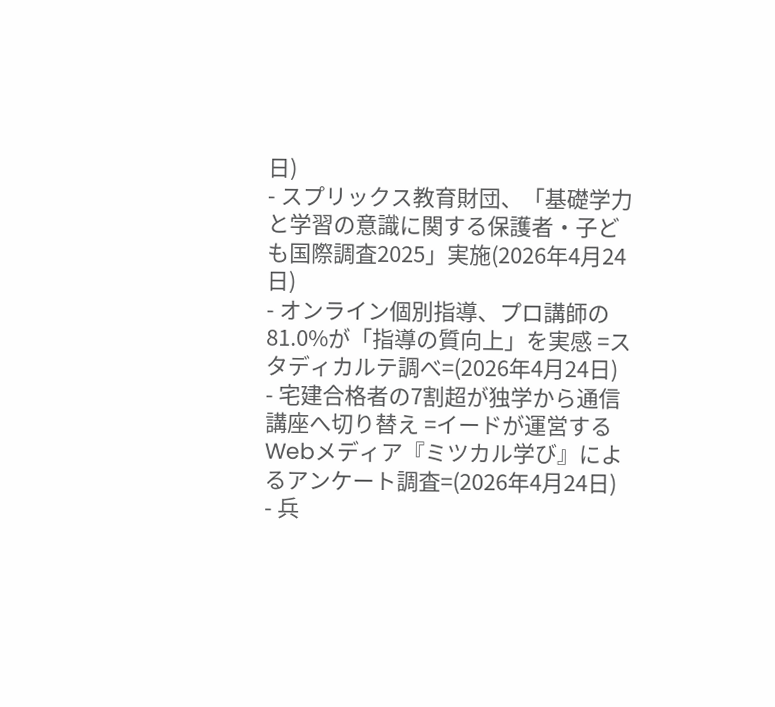日)
- スプリックス教育財団、「基礎学力と学習の意識に関する保護者・子ども国際調査2025」実施(2026年4月24日)
- オンライン個別指導、プロ講師の81.0%が「指導の質向上」を実感 =スタディカルテ調べ=(2026年4月24日)
- 宅建合格者の7割超が独学から通信講座へ切り替え =イードが運営するWebメディア『ミツカル学び』によるアンケート調査=(2026年4月24日)
- 兵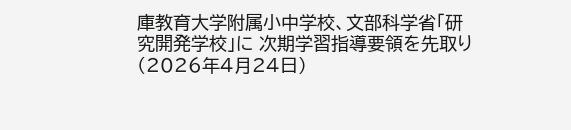庫教育大学附属小中学校、文部科学省「研究開発学校」に 次期学習指導要領を先取り(2026年4月24日)